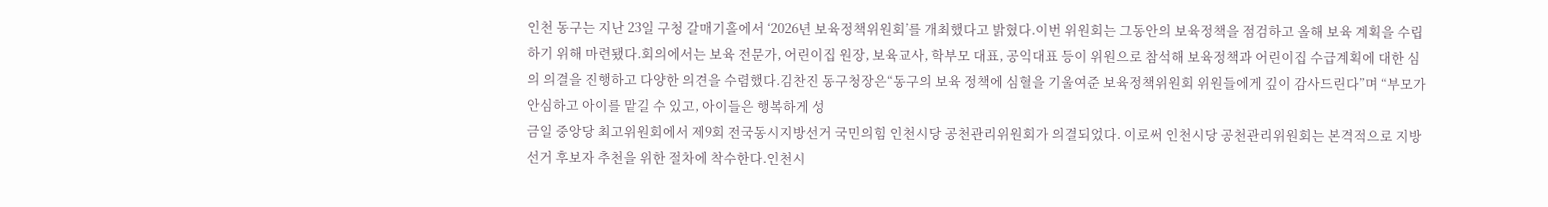인천 동구는 지난 23일 구청 갈매기홀에서 ‘2026년 보육정책위원회’를 개최했다고 밝혔다.이번 위원회는 그동안의 보육정책을 점검하고 올해 보육 계획을 수립하기 위해 마련됐다.회의에서는 보육 전문가, 어린이집 원장, 보육교사, 학부모 대표, 공익대표 등이 위원으로 참석해 보육정책과 어린이집 수급계획에 대한 심의 의결을 진행하고 다양한 의견을 수렴했다.김찬진 동구청장은“동구의 보육 정책에 심혈을 기울여준 보육정책위원회 위원들에게 깊이 감사드린다”며 “부모가 안심하고 아이를 맡길 수 있고, 아이들은 행복하게 성
금일 중앙당 최고위원회에서 제9회 전국동시지방선거 국민의힘 인천시당 공천관리위원회가 의결되었다. 이로써 인천시당 공천관리위원회는 본격적으로 지방선거 후보자 추천을 위한 절차에 착수한다.인천시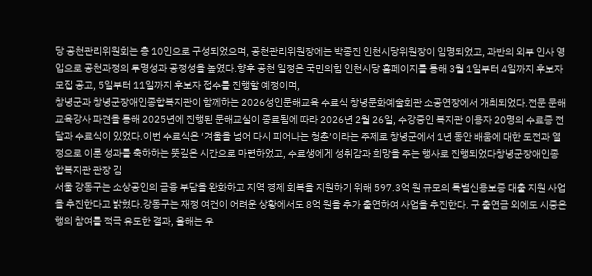당 공천관리위원회는 총 10인으로 구성되었으며, 공천관리위원장에는 박종진 인천시당위원장이 임명되었고, 과반의 외부 인사 영입으로 공천과정의 투명성과 공정성을 높였다.향후 공천 일정은 국민의힘 인천시당 홈페이지를 통해 3월 1일부터 4일까지 후보자 모집 공고, 5일부터 11일까지 후보자 접수를 진행할 예정이며,
창녕군과 창녕군장애인종합복지관이 함께하는 2026성인문해교육 수료식 창녕문화예술회관 소공연장에서 개최되었다.전문 문해교육강사 파견을 통해 2025년에 진행된 문해교실이 종료됨에 따라 2026년 2월 26일, 수강중인 복지관 이용자 20명의 수료증 전달과 수료식이 있었다.이번 수료식은 ‘겨울을 넘어 다시 피어나는 청춘’이라는 주제로 창녕군에서 1년 동안 배움에 대한 도전과 열정으로 이룬 성과를 축하하는 뜻깊은 시간으로 마련하었고, 수료생에게 성취감과 희망을 주는 행사로 진행되었다창녕군장애인종합복지관 관장 김
서울 강동구는 소상공인의 금융 부담을 완화하고 지역 경제 회복을 지원하기 위해 597.3억 원 규모의 특별신용보증 대출 지원 사업을 추진한다고 밝혔다.강동구는 재정 여건이 어려운 상황에서도 8억 원을 추가 출연하여 사업을 추진한다. 구 출연금 외에도 시중은행의 참여를 적극 유도한 결과, 올해는 우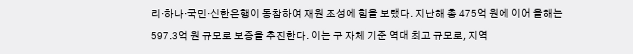리·하나·국민·신한은행이 동참하여 재원 조성에 힘을 보탰다. 지난해 총 475억 원에 이어 올해는 597.3억 원 규모로 보증을 추진한다. 이는 구 자체 기준 역대 최고 규모로, 지역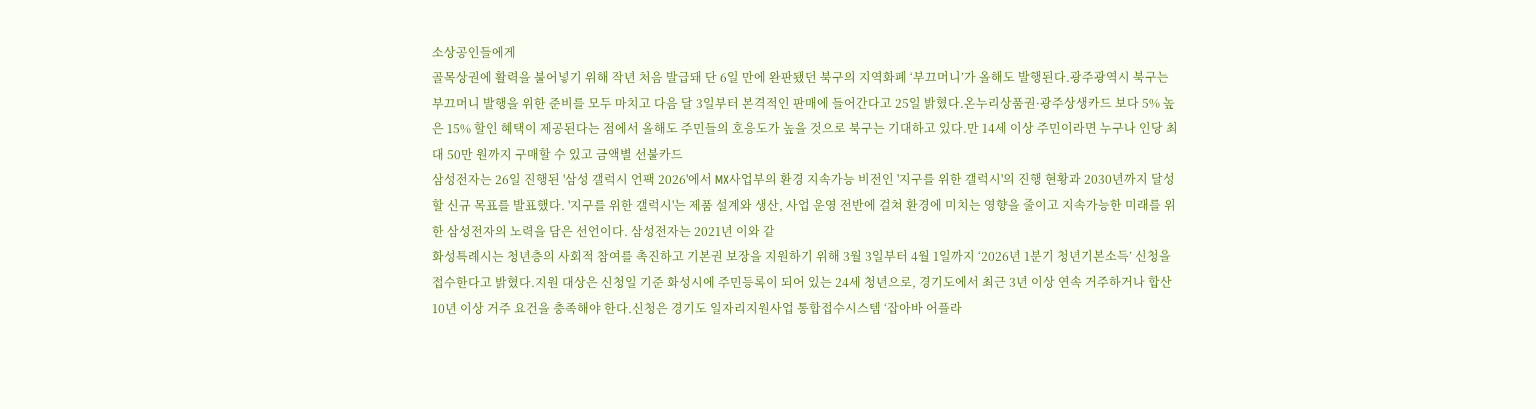소상공인들에게
골목상권에 활력을 불어넣기 위해 작년 처음 발급돼 단 6일 만에 완판됐던 북구의 지역화폐 ‘부끄머니’가 올해도 발행된다.광주광역시 북구는 부끄머니 발행을 위한 준비를 모두 마치고 다음 달 3일부터 본격적인 판매에 들어간다고 25일 밝혔다.온누리상품권·광주상생카드 보다 5% 높은 15% 할인 혜택이 제공된다는 점에서 올해도 주민들의 호응도가 높을 것으로 북구는 기대하고 있다.만 14세 이상 주민이라면 누구나 인당 최대 50만 원까지 구매할 수 있고 금액별 선불카드
삼성전자는 26일 진행된 '삼성 갤럭시 언팩 2026'에서 MX사업부의 환경 지속가능 비전인 '지구를 위한 갤럭시'의 진행 현황과 2030년까지 달성할 신규 목표를 발표했다. '지구를 위한 갤럭시'는 제품 설계와 생산, 사업 운영 전반에 걸쳐 환경에 미치는 영향을 줄이고 지속가능한 미래를 위한 삼성전자의 노력을 담은 선언이다. 삼성전자는 2021년 이와 같
화성특례시는 청년층의 사회적 참여를 촉진하고 기본권 보장을 지원하기 위해 3월 3일부터 4월 1일까지 ‘2026년 1분기 청년기본소득’ 신청을 접수한다고 밝혔다.지원 대상은 신청일 기준 화성시에 주민등록이 되어 있는 24세 청년으로, 경기도에서 최근 3년 이상 연속 거주하거나 합산 10년 이상 거주 요건을 충족해야 한다.신청은 경기도 일자리지원사업 통합접수시스템 ‘잡아바 어플라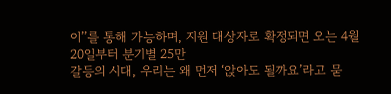이’’를 통해 가능하며, 지원 대상자로 확정되면 오는 4월 20일부터 분기별 25만
갈등의 시대, 우리는 왜 먼저 ‘앉아도 될까요’라고 묻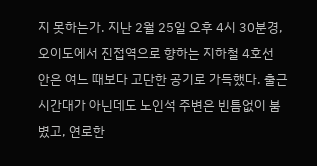지 못하는가. 지난 2월 25일 오후 4시 30분경, 오이도에서 진접역으로 향하는 지하철 4호선 안은 여느 때보다 고단한 공기로 가득했다. 출근 시간대가 아닌데도 노인석 주변은 빈틈없이 붐볐고, 연로한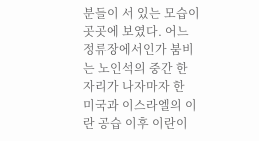분들이 서 있는 모습이 곳곳에 보였다. 어느 정류장에서인가 붐비는 노인석의 중간 한 자리가 나자마자 한
미국과 이스라엘의 이란 공습 이후 이란이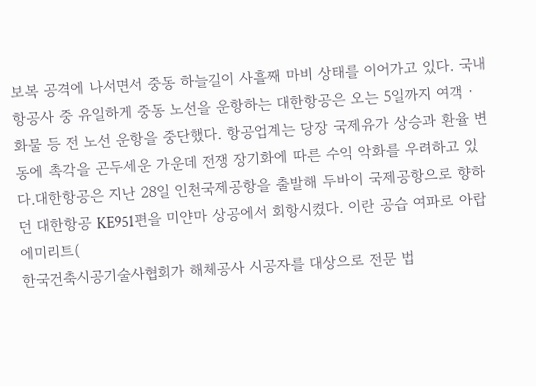보복 공격에 나서면서 중동 하늘길이 사흘째 마비 상태를 이어가고 있다. 국내 항공사 중 유일하게 중동 노선을 운항하는 대한항공은 오는 5일까지 여객 ·화물 등 전 노선 운항을 중단했다. 항공업계는 당장 국제유가 상승과 환율 변동에 촉각을 곤두세운 가운데 전쟁 장기화에 따른 수익 악화를 우려하고 있다.대한항공은 지난 28일 인천국제공항을 출발해 두바이 국제공항으로 향하던 대한항공 KE951편을 미얀마 상공에서 회항시켰다. 이란 공습 여파로 아랍에미리트(
한국건축시공기술사협회가 해체공사 시공자를 대상으로 전문 법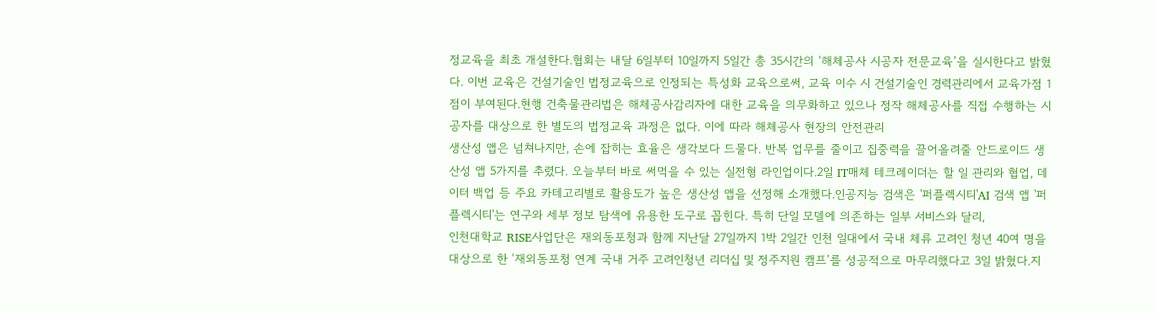정교육을 최초 개설한다.협회는 내달 6일부터 10일까지 5일간 총 35시간의 ‘해체공사 시공자 전문교육’을 실시한다고 밝혔다. 이번 교육은 건설기술인 법정교육으로 인정되는 특성화 교육으로써, 교육 이수 시 건설기술인 경력관리에서 교육가점 1점이 부여된다.현행 건축물관리법은 해체공사감리자에 대한 교육을 의무화하고 있으나 정작 해체공사를 직접 수행하는 시공자를 대상으로 한 별도의 법정교육 과정은 없다. 이에 따라 해체공사 현장의 안전관리
생산성 앱은 넘쳐나지만, 손에 잡히는 효율은 생각보다 드물다. 반복 업무를 줄이고 집중력을 끌어올려줄 안드로이드 생산성 앱 5가지를 추렸다. 오늘부터 바로 써먹을 수 있는 실전형 라인업이다.2일 IT매체 테크레이더는 할 일 관리와 협업, 데이터 백업 등 주요 카테고리별로 활용도가 높은 생산성 앱을 선정해 소개했다.인공지능 검색은 '퍼플렉시티'AI 검색 앱 '퍼플렉시티'는 연구와 세부 정보 탐색에 유용한 도구로 꼽힌다. 특히 단일 모델에 의존하는 일부 서비스와 달리,
인천대학교 RISE사업단은 재외동포청과 함께 지난달 27일까지 1박 2일간 인천 일대에서 국내 체류 고려인 청년 40여 명을 대상으로 한 ‘재외동포청 연계 국내 거주 고려인청년 리더십 및 정주지원 캠프’를 성공적으로 마무리했다고 3일 밝혔다.지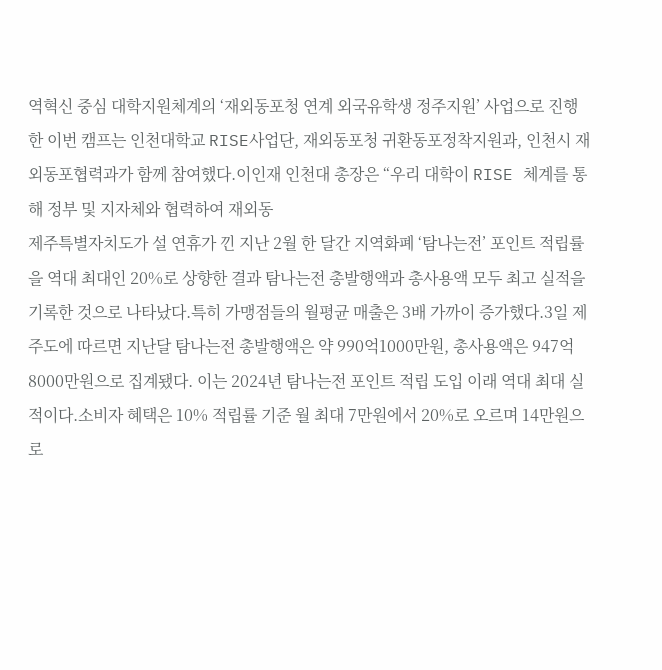역혁신 중심 대학지원체계의 ‘재외동포청 연계 외국유학생 정주지원’ 사업으로 진행한 이번 캠프는 인천대학교 RISE사업단, 재외동포청 귀환동포정착지원과, 인천시 재외동포협력과가 함께 참여했다.이인재 인천대 총장은 “우리 대학이 RISE 체계를 통해 정부 및 지자체와 협력하여 재외동
제주특별자치도가 설 연휴가 낀 지난 2월 한 달간 지역화폐 ‘탐나는전’ 포인트 적립률을 역대 최대인 20%로 상향한 결과 탐나는전 총발행액과 총사용액 모두 최고 실적을 기록한 것으로 나타났다.특히 가맹점들의 월평균 매출은 3배 가까이 증가했다.3일 제주도에 따르면 지난달 탐나는전 총발행액은 약 990억1000만원, 총사용액은 947억8000만원으로 집계됐다. 이는 2024년 탐나는전 포인트 적립 도입 이래 역대 최대 실적이다.소비자 혜택은 10% 적립률 기준 월 최대 7만원에서 20%로 오르며 14만원으로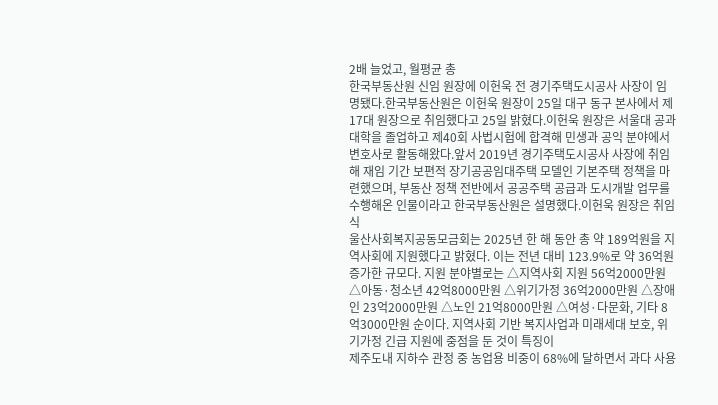2배 늘었고, 월평균 총
한국부동산원 신임 원장에 이헌욱 전 경기주택도시공사 사장이 임명됐다.한국부동산원은 이헌욱 원장이 25일 대구 동구 본사에서 제17대 원장으로 취임했다고 25일 밝혔다.이헌욱 원장은 서울대 공과대학을 졸업하고 제40회 사법시험에 합격해 민생과 공익 분야에서 변호사로 활동해왔다.앞서 2019년 경기주택도시공사 사장에 취임해 재임 기간 보편적 장기공공임대주택 모델인 기본주택 정책을 마련했으며, 부동산 정책 전반에서 공공주택 공급과 도시개발 업무를 수행해온 인물이라고 한국부동산원은 설명했다.이헌욱 원장은 취임식
울산사회복지공동모금회는 2025년 한 해 동안 총 약 189억원을 지역사회에 지원했다고 밝혔다. 이는 전년 대비 123.9%로 약 36억원 증가한 규모다. 지원 분야별로는 △지역사회 지원 56억2000만원 △아동·청소년 42억8000만원 △위기가정 36억2000만원 △장애인 23억2000만원 △노인 21억8000만원 △여성·다문화, 기타 8억3000만원 순이다. 지역사회 기반 복지사업과 미래세대 보호, 위기가정 긴급 지원에 중점을 둔 것이 특징이
제주도내 지하수 관정 중 농업용 비중이 68%에 달하면서 과다 사용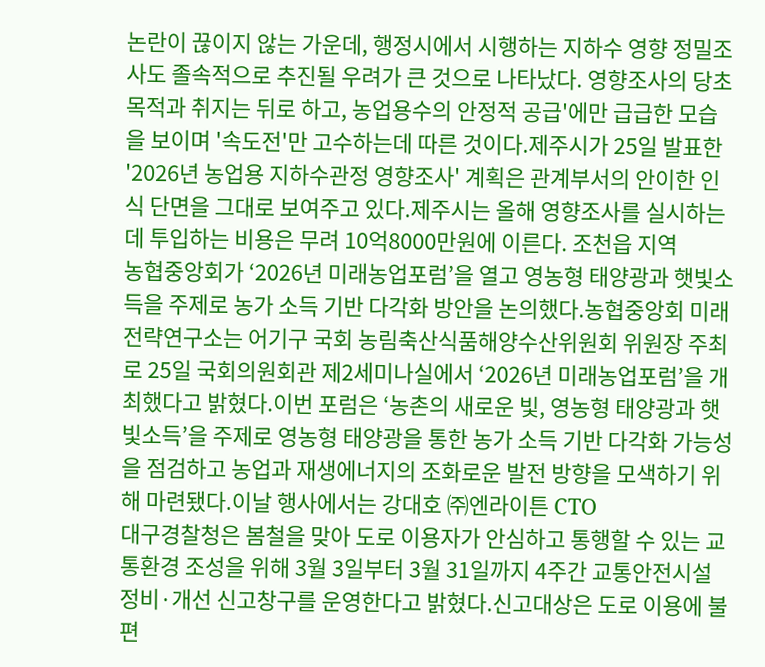논란이 끊이지 않는 가운데, 행정시에서 시행하는 지하수 영향 정밀조사도 졸속적으로 추진될 우려가 큰 것으로 나타났다. 영향조사의 당초 목적과 취지는 뒤로 하고, 농업용수의 안정적 공급'에만 급급한 모습을 보이며 '속도전'만 고수하는데 따른 것이다.제주시가 25일 발표한 '2026년 농업용 지하수관정 영향조사' 계획은 관계부서의 안이한 인식 단면을 그대로 보여주고 있다.제주시는 올해 영향조사를 실시하는데 투입하는 비용은 무려 10억8000만원에 이른다. 조천읍 지역
농협중앙회가 ‘2026년 미래농업포럼’을 열고 영농형 태양광과 햇빛소득을 주제로 농가 소득 기반 다각화 방안을 논의했다.농협중앙회 미래전략연구소는 어기구 국회 농림축산식품해양수산위원회 위원장 주최로 25일 국회의원회관 제2세미나실에서 ‘2026년 미래농업포럼’을 개최했다고 밝혔다.이번 포럼은 ‘농촌의 새로운 빛, 영농형 태양광과 햇빛소득’을 주제로 영농형 태양광을 통한 농가 소득 기반 다각화 가능성을 점검하고 농업과 재생에너지의 조화로운 발전 방향을 모색하기 위해 마련됐다.이날 행사에서는 강대호 ㈜엔라이튼 CTO
대구경찰청은 봄철을 맞아 도로 이용자가 안심하고 통행할 수 있는 교통환경 조성을 위해 3월 3일부터 3월 31일까지 4주간 교통안전시설 정비·개선 신고창구를 운영한다고 밝혔다.신고대상은 도로 이용에 불편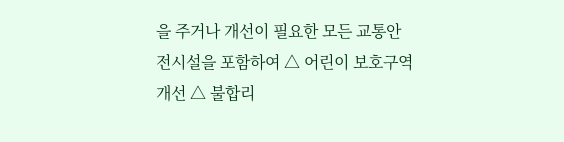을 주거나 개선이 필요한 모든 교통안전시설을 포함하여 △ 어린이 보호구역 개선 △ 불합리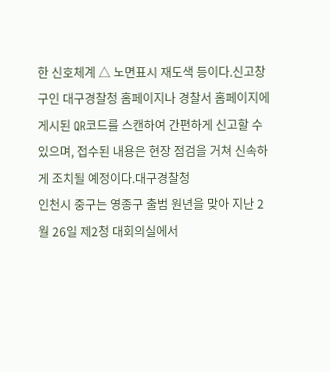한 신호체계 △ 노면표시 재도색 등이다.신고창구인 대구경찰청 홈페이지나 경찰서 홈페이지에 게시된 QR코드를 스캔하여 간편하게 신고할 수 있으며, 접수된 내용은 현장 점검을 거쳐 신속하게 조치될 예정이다.대구경찰청
인천시 중구는 영종구 출범 원년을 맞아 지난 2월 26일 제2청 대회의실에서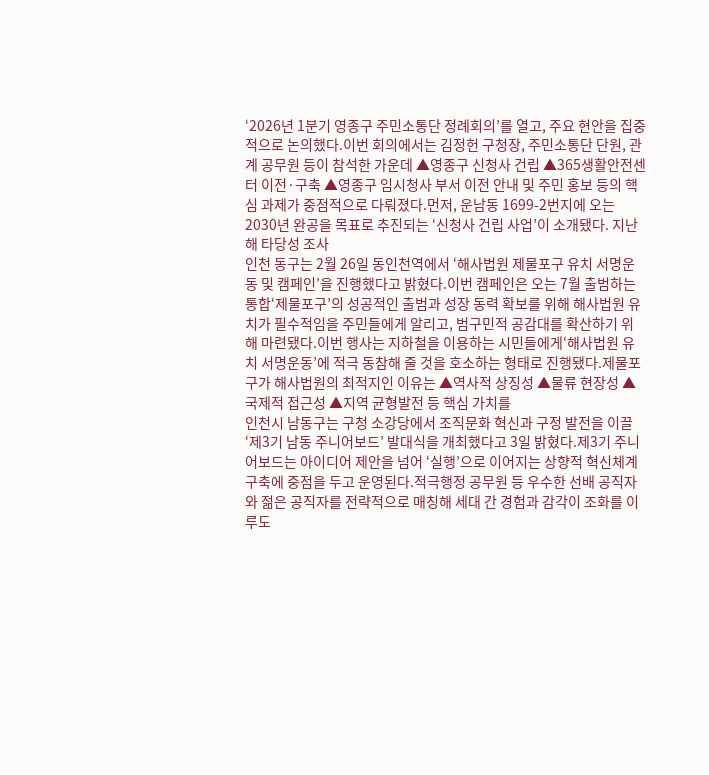‘2026년 1분기 영종구 주민소통단 정례회의’를 열고, 주요 현안을 집중적으로 논의했다.이번 회의에서는 김정헌 구청장, 주민소통단 단원, 관계 공무원 등이 참석한 가운데 ▲영종구 신청사 건립 ▲365생활안전센터 이전·구축 ▲영종구 임시청사 부서 이전 안내 및 주민 홍보 등의 핵심 과제가 중점적으로 다뤄졌다.먼저, 운남동 1699-2번지에 오는 2030년 완공을 목표로 추진되는 ‘신청사 건립 사업’이 소개됐다. 지난해 타당성 조사
인천 동구는 2월 26일 동인천역에서 ‘해사법원 제물포구 유치 서명운동 및 캠페인’을 진행했다고 밝혔다.이번 캠페인은 오는 7월 출범하는 통합‘제물포구’의 성공적인 출범과 성장 동력 확보를 위해 해사법원 유치가 필수적임을 주민들에게 알리고, 범구민적 공감대를 확산하기 위해 마련됐다.이번 행사는 지하철을 이용하는 시민들에게‘해사법원 유치 서명운동’에 적극 동참해 줄 것을 호소하는 형태로 진행됐다.제물포구가 해사법원의 최적지인 이유는 ▲역사적 상징성 ▲물류 현장성 ▲국제적 접근성 ▲지역 균형발전 등 핵심 가치를
인천시 남동구는 구청 소강당에서 조직문화 혁신과 구정 발전을 이끌 ‘제3기 남동 주니어보드’ 발대식을 개최했다고 3일 밝혔다.제3기 주니어보드는 아이디어 제안을 넘어 ‘실행’으로 이어지는 상향적 혁신체계 구축에 중점을 두고 운영된다.적극행정 공무원 등 우수한 선배 공직자와 젊은 공직자를 전략적으로 매칭해 세대 간 경험과 감각이 조화를 이루도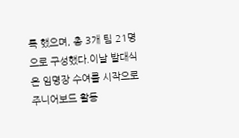록 했으며, 총 3개 팀 21명으로 구성했다.이날 발대식은 임명장 수여를 시작으로 주니어보드 활동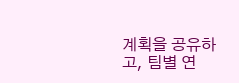계획을 공유하고, 팀별 연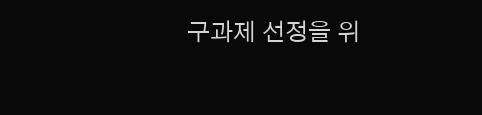구과제 선정을 위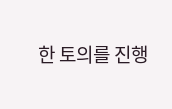한 토의를 진행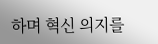하며 혁신 의지를